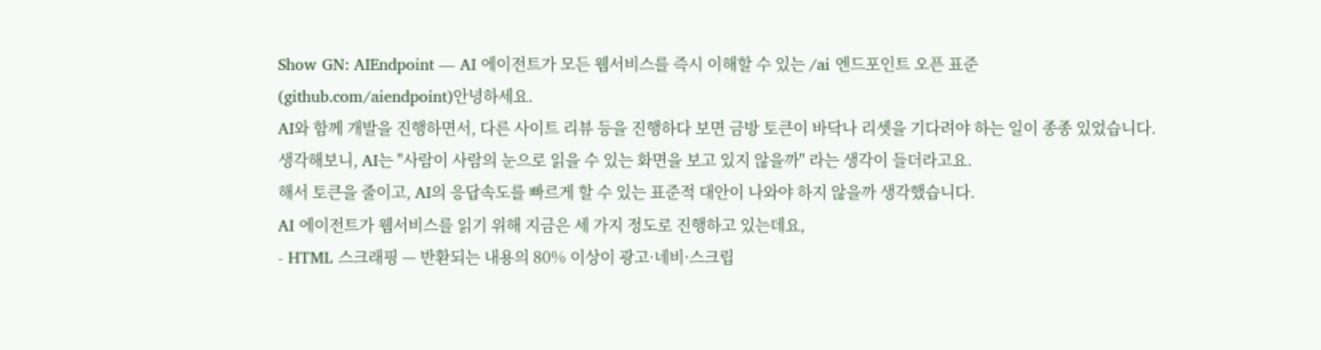Show GN: AIEndpoint — AI 에이전트가 모든 웹서비스를 즉시 이해할 수 있는 /ai 엔드포인트 오픈 표준
(github.com/aiendpoint)안녕하세요.
AI와 함께 개발을 진행하면서, 다른 사이트 리뷰 등을 진행하다 보면 금방 토큰이 바닥나 리셋을 기다려야 하는 일이 종종 있었습니다.
생각해보니, AI는 "사람이 사람의 눈으로 읽을 수 있는 화면을 보고 있지 않을까" 라는 생각이 들더라고요.
해서 토큰을 줄이고, AI의 응답속도를 빠르게 할 수 있는 표준적 대안이 나와야 하지 않을까 생각했습니다.
AI 에이전트가 웹서비스를 읽기 위해 지금은 세 가지 정도로 진행하고 있는데요,
- HTML 스크래핑 — 반환되는 내용의 80% 이상이 광고·네비·스크립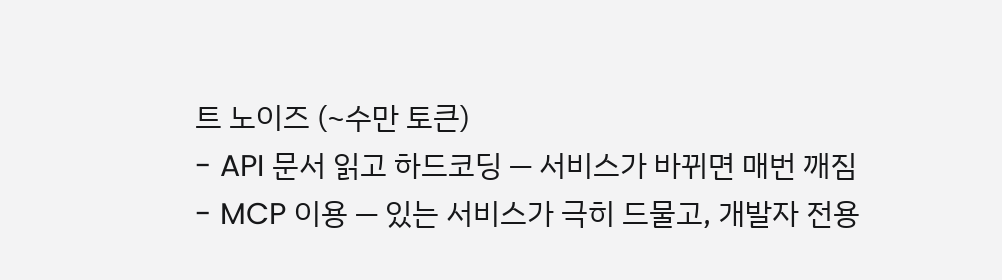트 노이즈 (~수만 토큰)
- API 문서 읽고 하드코딩 — 서비스가 바뀌면 매번 깨짐
- MCP 이용 — 있는 서비스가 극히 드물고, 개발자 전용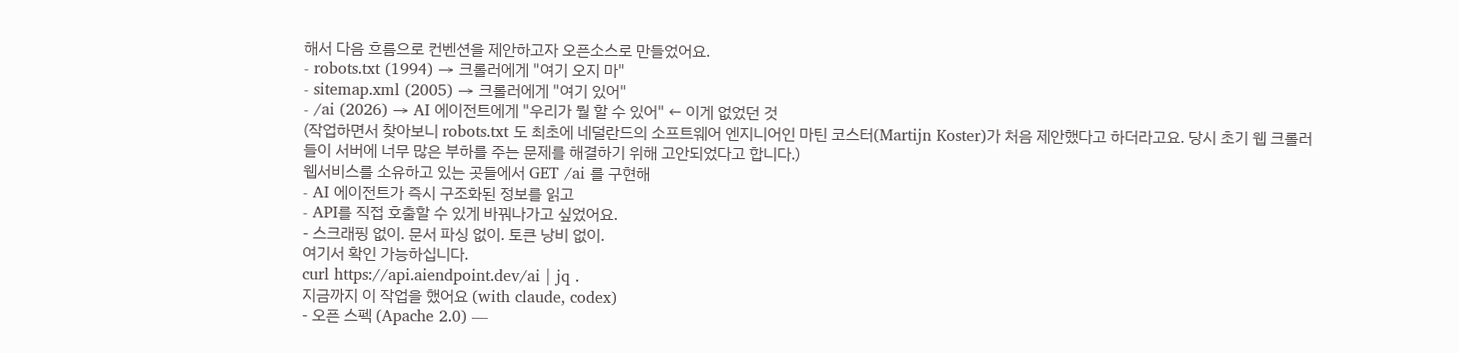해서 다음 흐름으로 컨벤션을 제안하고자 오픈소스로 만들었어요.
- robots.txt (1994) → 크롤러에게 "여기 오지 마"
- sitemap.xml (2005) → 크롤러에게 "여기 있어"
- /ai (2026) → AI 에이전트에게 "우리가 뭘 할 수 있어" ← 이게 없었던 것
(작업하면서 찾아보니 robots.txt 도 최초에 네덜란드의 소프트웨어 엔지니어인 마틴 코스터(Martijn Koster)가 처음 제안했다고 하더라고요. 당시 초기 웹 크롤러들이 서버에 너무 많은 부하를 주는 문제를 해결하기 위해 고안되었다고 합니다.)
웹서비스를 소유하고 있는 곳들에서 GET /ai 를 구현해
- AI 에이전트가 즉시 구조화된 정보를 읽고
- API를 직접 호출할 수 있게 바꿔나가고 싶었어요.
- 스크래핑 없이. 문서 파싱 없이. 토큰 낭비 없이.
여기서 확인 가능하십니다.
curl https://api.aiendpoint.dev/ai | jq .
지금까지 이 작업을 했어요 (with claude, codex)
- 오픈 스펙 (Apache 2.0) —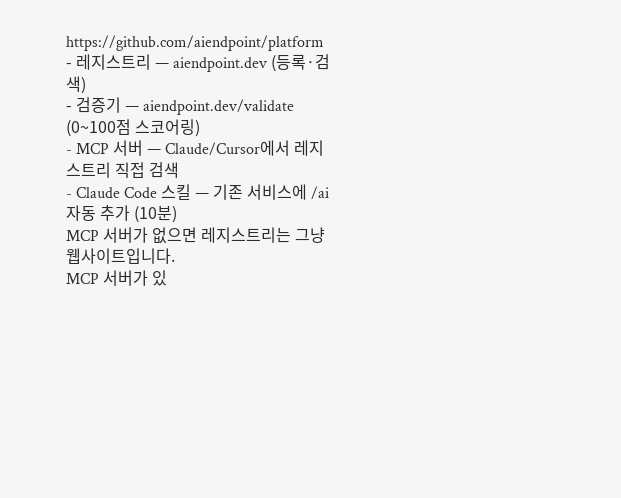https://github.com/aiendpoint/platform
- 레지스트리 — aiendpoint.dev (등록·검색)
- 검증기 — aiendpoint.dev/validate (0~100점 스코어링)
- MCP 서버 — Claude/Cursor에서 레지스트리 직접 검색
- Claude Code 스킬 — 기존 서비스에 /ai 자동 추가 (10분)
MCP 서버가 없으면 레지스트리는 그냥 웹사이트입니다.
MCP 서버가 있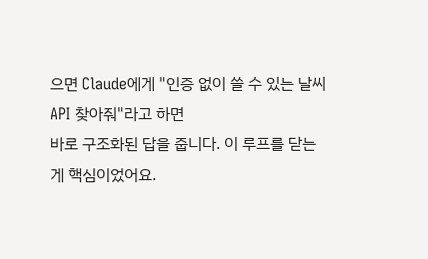으면 Claude에게 "인증 없이 쓸 수 있는 날씨 API 찾아줘"라고 하면
바로 구조화된 답을 줍니다. 이 루프를 닫는 게 핵심이었어요.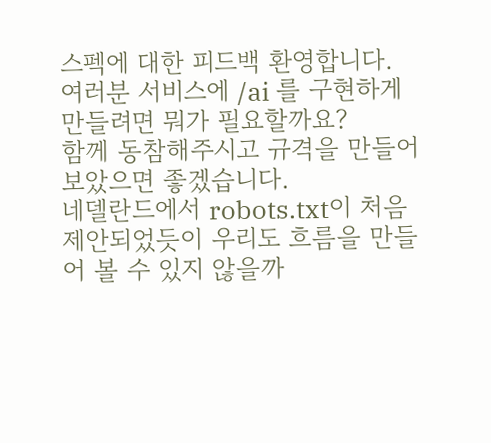스펙에 대한 피드백 환영합니다.
여러분 서비스에 /ai 를 구현하게 만들려면 뭐가 필요할까요?
함께 동참해주시고 규격을 만들어 보았으면 좋겠습니다.
네델란드에서 robots.txt이 처음 제안되었듯이 우리도 흐름을 만들어 볼 수 있지 않을까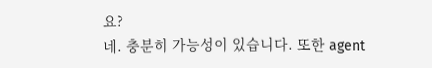요?
네. 충분히 가능성이 있습니다. 또한 agent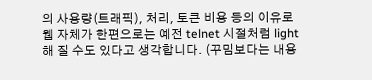의 사용량(트래픽), 처리, 토큰 비용 등의 이유로 웹 자체가 한편으로는 예전 telnet 시절처럼 light 해 질 수도 있다고 생각합니다. (꾸밈보다는 내용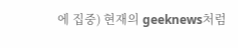에 집중) 현재의 geeknews처럼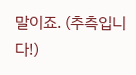말이죠. (추측입니다!)